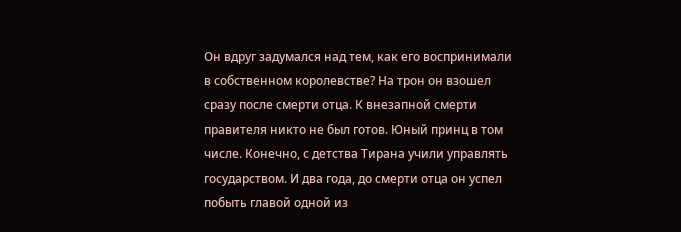Он вдруг задумался над тем, как его воспринимали в собственном королевстве? На трон он взошел сразу после смерти отца. К внезапной смерти правителя никто не был готов. Юный принц в том числе. Конечно, с детства Тирана учили управлять государством. И два года, до смерти отца он успел побыть главой одной из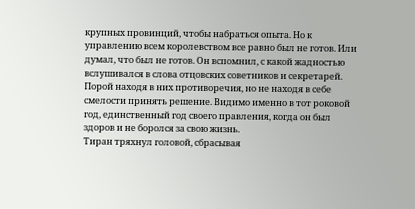крупных провинций, чтобы набраться опыта. Но к управлению всем королевством все равно был не готов. Или думал, что был не готов. Он вспомнил, с какой жадностью вслушивался в слова отцовских советников и секретарей. Порой находя в них противоречия, но не находя в себе смелости принять решение. Видимо именно в тот роковой год, единственный год своего правления, когда он был здоров и не боролся за свою жизнь.
Тиран тряхнул головой, сбрасывая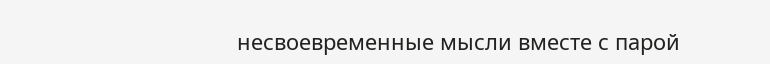несвоевременные мысли вместе с парой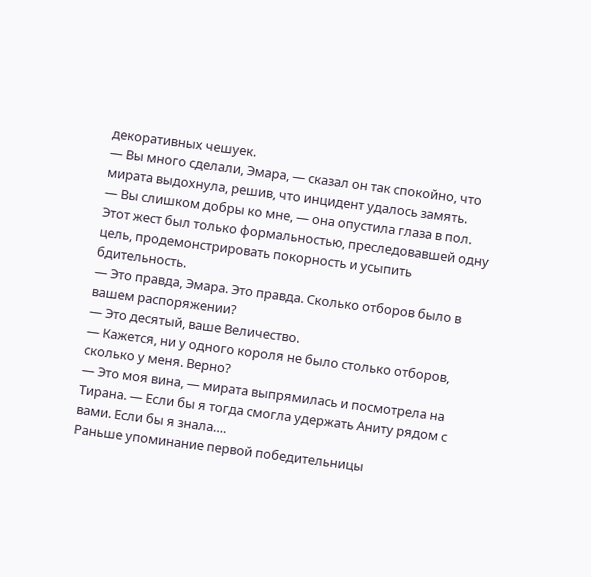декоративных чешуек.
― Вы много сделали, Эмара, ― сказал он так спокойно, что мирата выдохнула, решив, что инцидент удалось замять.
― Вы слишком добры ко мне, ― она опустила глаза в пол.
Этот жест был только формальностью, преследовавшей одну цель, продемонстрировать покорность и усыпить бдительность.
― Это правда, Эмара. Это правда. Сколько отборов было в вашем распоряжении?
― Это десятый, ваше Величество.
― Кажется, ни у одного короля не было столько отборов, сколько у меня. Верно?
― Это моя вина, ― мирата выпрямилась и посмотрела на Тирана. ― Если бы я тогда смогла удержать Аниту рядом с вами. Если бы я знала….
Раньше упоминание первой победительницы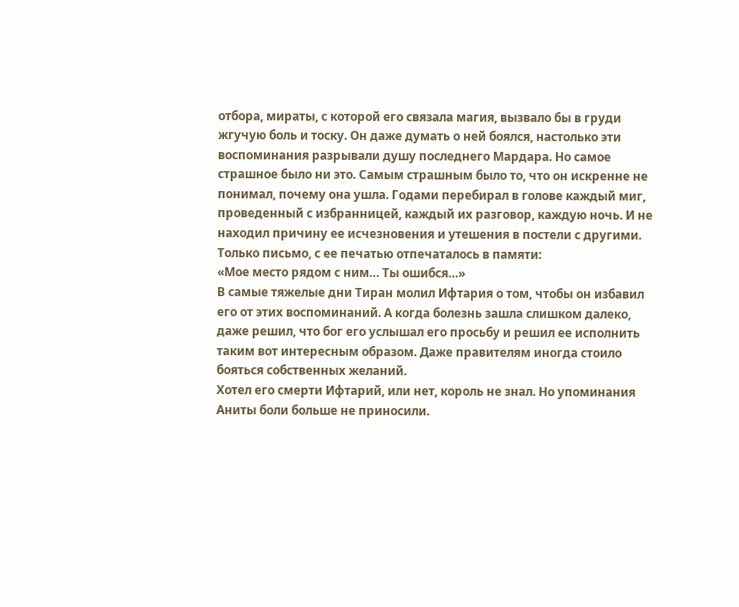отбора, мираты, с которой его связала магия, вызвало бы в груди жгучую боль и тоску. Он даже думать о ней боялся, настолько эти воспоминания разрывали душу последнего Мардара. Но самое страшное было ни это. Самым страшным было то, что он искренне не понимал, почему она ушла. Годами перебирал в голове каждый миг, проведенный с избранницей, каждый их разговор, каждую ночь. И не находил причину ее исчезновения и утешения в постели с другими. Только письмо, с ее печатью отпечаталось в памяти:
«Мое место рядом с ним… Ты ошибся…»
В самые тяжелые дни Тиран молил Ифтария о том, чтобы он избавил его от этих воспоминаний. А когда болезнь зашла слишком далеко, даже решил, что бог его услышал его просьбу и решил ее исполнить таким вот интересным образом. Даже правителям иногда стоило бояться собственных желаний.
Хотел его смерти Ифтарий, или нет, король не знал. Но упоминания Аниты боли больше не приносили.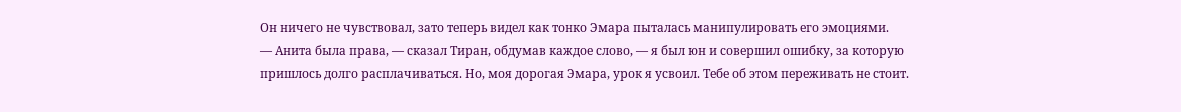Он ничего не чувствовал, зато теперь видел как тонко Эмара пыталась манипулировать его эмоциями.
― Анита была права, ― сказал Тиран, обдумав каждое слово, ― я был юн и совершил ошибку, за которую пришлось долго расплачиваться. Но, моя дорогая Эмара, урок я усвоил. Тебе об этом переживать не стоит.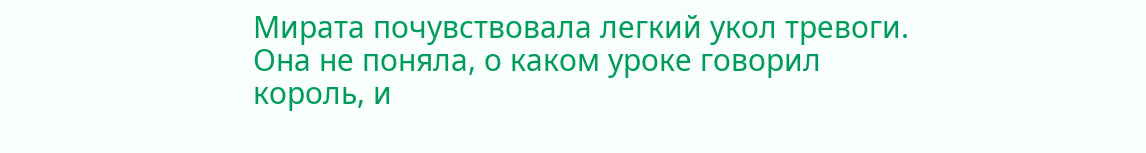Мирата почувствовала легкий укол тревоги. Она не поняла, о каком уроке говорил король, и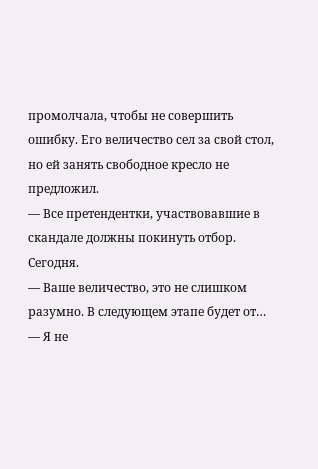промолчала, чтобы не совершить ошибку. Его величество сел за свой стол, но ей занять свободное кресло не предложил.
― Все претендентки, участвовавшие в скандале должны покинуть отбор. Сегодня.
― Ваше величество, это не слишком разумно. В следующем этапе будет от…
― Я не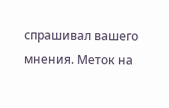спрашивал вашего мнения. Меток на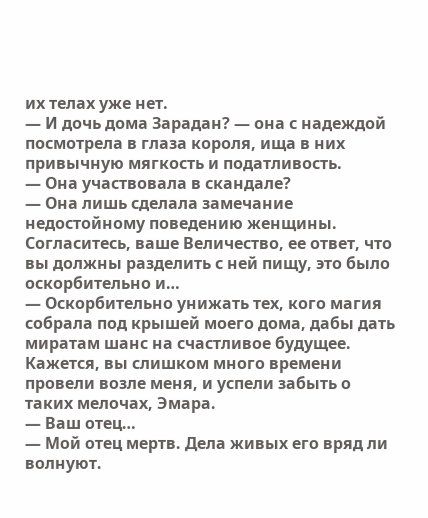их телах уже нет.
― И дочь дома Зарадан? ― она с надеждой посмотрела в глаза короля, ища в них привычную мягкость и податливость.
― Она участвовала в скандале?
― Она лишь сделала замечание недостойному поведению женщины. Согласитесь, ваше Величество, ее ответ, что вы должны разделить с ней пищу, это было оскорбительно и…
― Оскорбительно унижать тех, кого магия собрала под крышей моего дома, дабы дать миратам шанс на счастливое будущее. Кажется, вы слишком много времени провели возле меня, и успели забыть о таких мелочах, Эмара.
― Ваш отец…
― Мой отец мертв. Дела живых его вряд ли волнуют.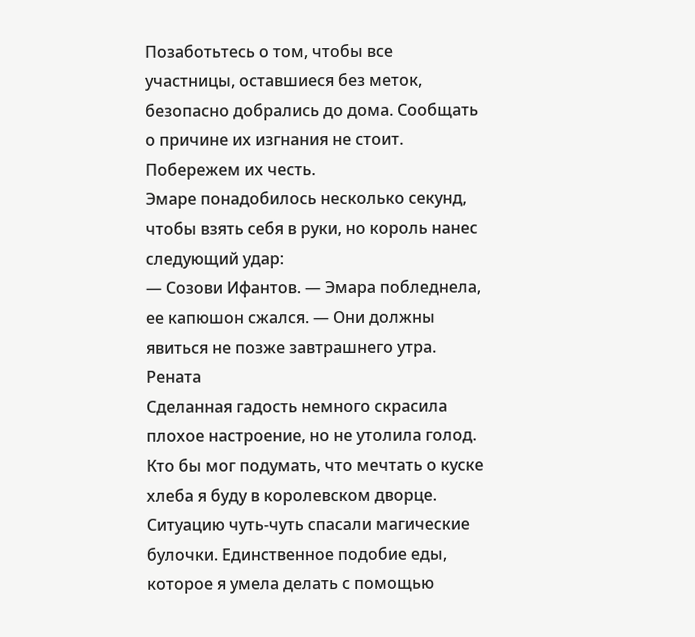Позаботьтесь о том, чтобы все участницы, оставшиеся без меток, безопасно добрались до дома. Сообщать о причине их изгнания не стоит. Побережем их честь.
Эмаре понадобилось несколько секунд, чтобы взять себя в руки, но король нанес следующий удар:
― Созови Ифантов. ― Эмара побледнела, ее капюшон сжался. ― Они должны явиться не позже завтрашнего утра.
Рената
Сделанная гадость немного скрасила плохое настроение, но не утолила голод. Кто бы мог подумать, что мечтать о куске хлеба я буду в королевском дворце. Ситуацию чуть-чуть спасали магические булочки. Единственное подобие еды, которое я умела делать с помощью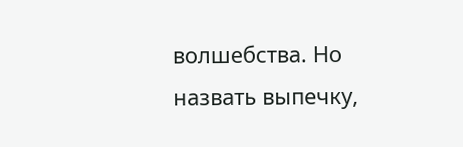волшебства. Но назвать выпечку,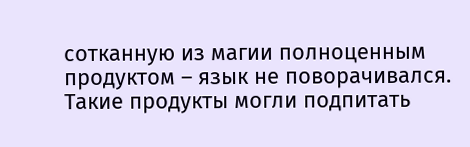сотканную из магии полноценным продуктом – язык не поворачивался. Такие продукты могли подпитать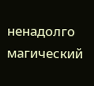ненадолго магический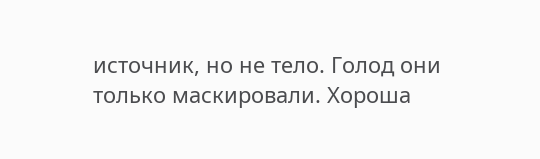источник, но не тело. Голод они только маскировали. Хороша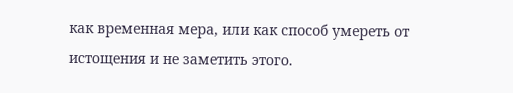как временная мера, или как способ умереть от истощения и не заметить этого.